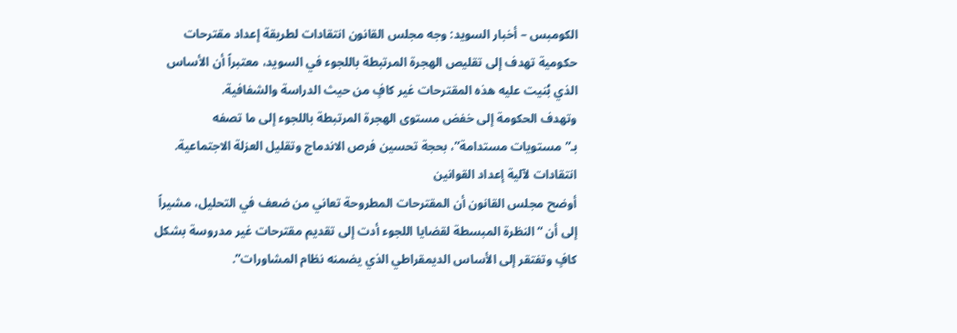الكومبس – أخبار السويد: وجه مجلس القانون انتقادات لطريقة إعداد مقترحات حكومية تهدف إلى تقليص الهجرة المرتبطة باللجوء في السويد، معتبراً أن الأساس الذي بُنيت عليه هذه المقترحات غير كافٍ من حيث الدراسة والشفافية.
وتهدف الحكومة إلى خفض مستوى الهجرة المرتبطة باللجوء إلى ما تصفه بـ”مستويات مستدامة”، بحجة تحسين فرص الاندماج وتقليل العزلة الاجتماعية.
انتقادات لآلية إعداد القوانين
أوضح مجلس القانون أن المقترحات المطروحة تعاني من ضعف في التحليل، مشيراً إلى أن “النظرة المبسطة لقضايا اللجوء أدت إلى تقديم مقترحات غير مدروسة بشكل كافٍ وتفتقر إلى الأساس الديمقراطي الذي يضمنه نظام المشاورات”.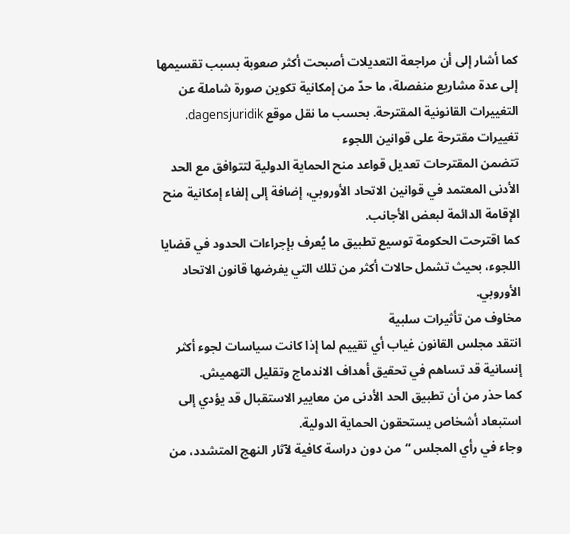كما أشار إلى أن مراجعة التعديلات أصبحت أكثر صعوبة بسبب تقسيمها إلى عدة مشاريع منفصلة، ما حدّ من إمكانية تكوين صورة شاملة عن التغييرات القانونية المقترحة. بحسب ما نقل موقع dagensjuridik.
تغييرات مقترحة على قوانين اللجوء
تتضمن المقترحات تعديل قواعد منح الحماية الدولية لتتوافق مع الحد الأدنى المعتمد في قوانين الاتحاد الأوروبي، إضافة إلى إلغاء إمكانية منح الإقامة الدائمة لبعض الأجانب.
كما اقترحت الحكومة توسيع تطبيق ما يُعرف بإجراءات الحدود في قضايا اللجوء، بحيث تشمل حالات أكثر من تلك التي يفرضها قانون الاتحاد الأوروبي.
مخاوف من تأثيرات سلبية
انتقد مجلس القانون غياب أي تقييم لما إذا كانت سياسات لجوء أكثر إنسانية قد تساهم في تحقيق أهداف الاندماج وتقليل التهميش.
كما حذر من أن تطبيق الحد الأدنى من معايير الاستقبال قد يؤدي إلى استبعاد أشخاص يستحقون الحماية الدولية.
وجاء في رأي المجلس “من دون دراسة كافية لآثار النهج المتشدد، من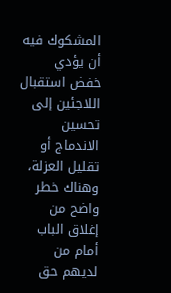المشكوك فيه أن يؤدي خفض استقبال اللاجئين إلى تحسين الاندماج أو تقليل العزلة، وهناك خطر واضح من إغلاق الباب أمام من لديهم حق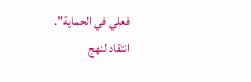فعلي في الحماية”.
انتقاد لنهج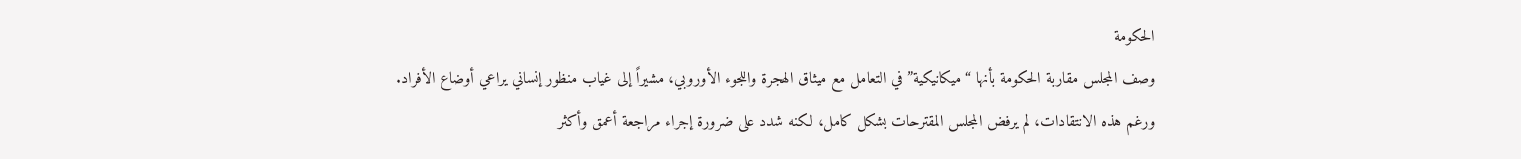الحكومة
وصف المجلس مقاربة الحكومة بأنها “ميكانيكية” في التعامل مع ميثاق الهجرة واللجوء الأوروبي، مشيراً إلى غياب منظور إنساني يراعي أوضاع الأفراد.
ورغم هذه الانتقادات، لم يرفض المجلس المقترحات بشكل كامل، لكنه شدد على ضرورة إجراء مراجعة أعمق وأكثر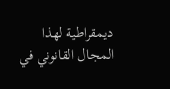ديمقراطية لهذا المجال القانوني في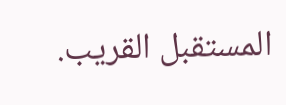المستقبل القريب.